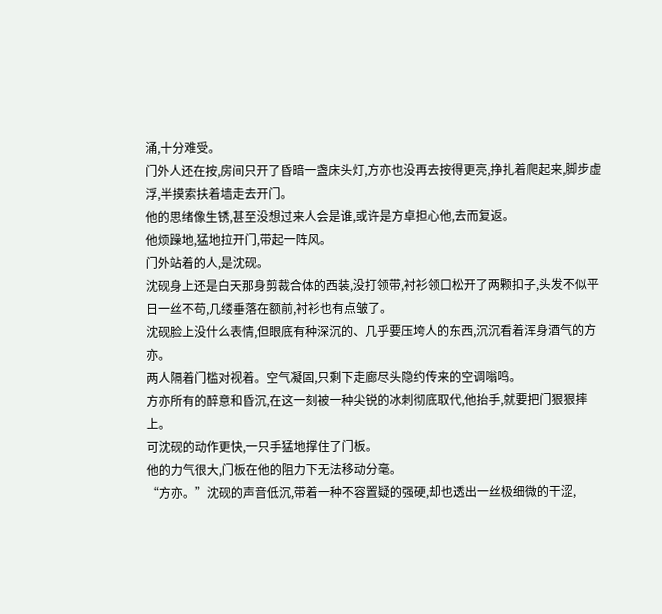涌,十分难受。
门外人还在按,房间只开了昏暗一盏床头灯,方亦也没再去按得更亮,挣扎着爬起来,脚步虚浮,半摸索扶着墙走去开门。
他的思绪像生锈,甚至没想过来人会是谁,或许是方卓担心他,去而复返。
他烦躁地,猛地拉开门,带起一阵风。
门外站着的人,是沈砚。
沈砚身上还是白天那身剪裁合体的西装,没打领带,衬衫领口松开了两颗扣子,头发不似平日一丝不苟,几缕垂落在额前,衬衫也有点皱了。
沈砚脸上没什么表情,但眼底有种深沉的、几乎要压垮人的东西,沉沉看着浑身酒气的方亦。
两人隔着门槛对视着。空气凝固,只剩下走廊尽头隐约传来的空调嗡鸣。
方亦所有的醉意和昏沉,在这一刻被一种尖锐的冰刺彻底取代,他抬手,就要把门狠狠摔上。
可沈砚的动作更快,一只手猛地撑住了门板。
他的力气很大,门板在他的阻力下无法移动分毫。
“方亦。”沈砚的声音低沉,带着一种不容置疑的强硬,却也透出一丝极细微的干涩,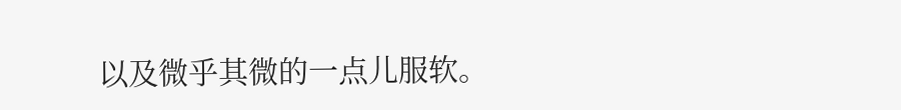以及微乎其微的一点儿服软。